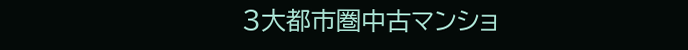3大都市圏中古マンショ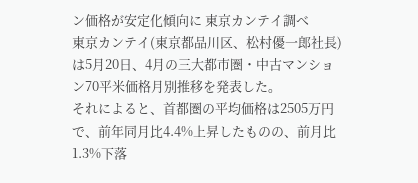ン価格が安定化傾向に 東京カンテイ調べ
東京カンテイ(東京都品川区、松村優一郎社長)は5月20日、4月の三大都市圏・中古マンション70平米価格月別推移を発表した。
それによると、首都圏の平均価格は2505万円で、前年同月比4.4%上昇したものの、前月比1.3%下落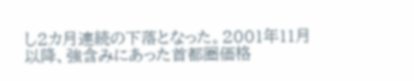し2カ月連続の下落となった。2001年11月以降、強含みにあった首都圏価格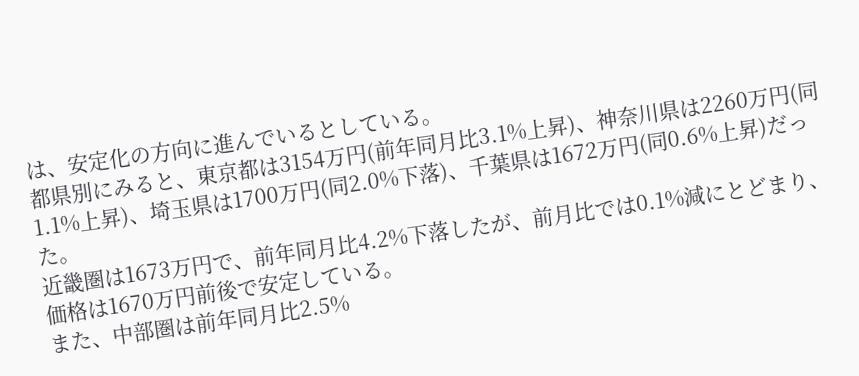は、安定化の方向に進んでいるとしている。
都県別にみると、東京都は3154万円(前年同月比3.1%上昇)、神奈川県は2260万円(同1.1%上昇)、埼玉県は1700万円(同2.0%下落)、千葉県は1672万円(同0.6%上昇)だった。
近畿圏は1673万円で、前年同月比4.2%下落したが、前月比では0.1%減にとどまり、価格は1670万円前後で安定している。
また、中部圏は前年同月比2.5%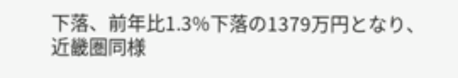下落、前年比1.3%下落の1379万円となり、近畿圏同様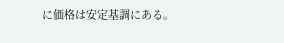に価格は安定基調にある。